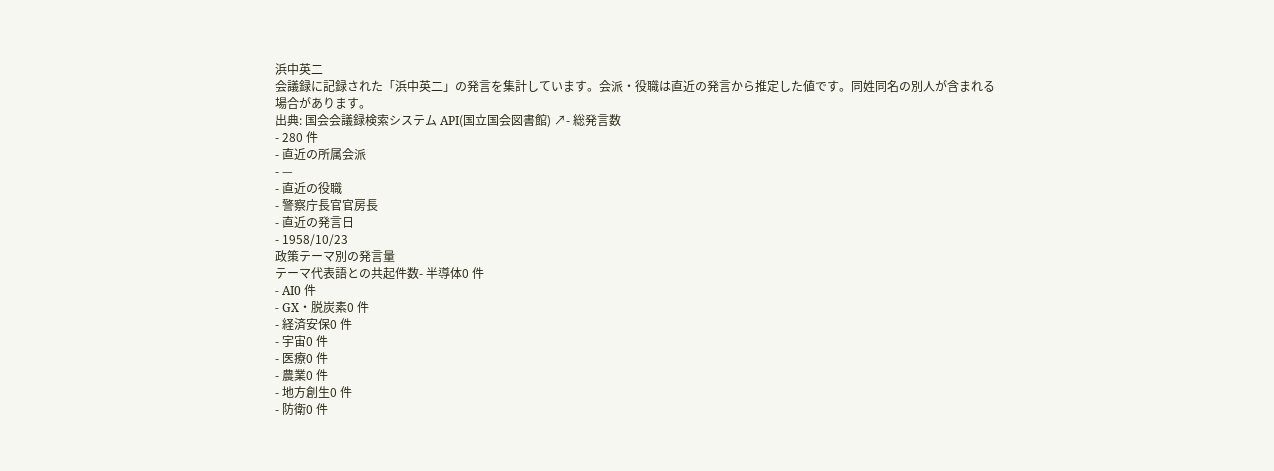浜中英二
会議録に記録された「浜中英二」の発言を集計しています。会派・役職は直近の発言から推定した値です。同姓同名の別人が含まれる場合があります。
出典: 国会会議録検索システム API(国立国会図書館) ↗- 総発言数
- 280 件
- 直近の所属会派
- —
- 直近の役職
- 警察庁長官官房長
- 直近の発言日
- 1958/10/23
政策テーマ別の発言量
テーマ代表語との共起件数- 半導体0 件
- AI0 件
- GX・脱炭素0 件
- 経済安保0 件
- 宇宙0 件
- 医療0 件
- 農業0 件
- 地方創生0 件
- 防衛0 件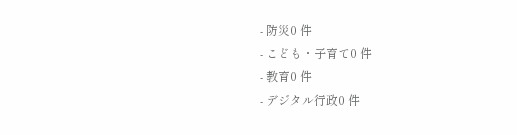- 防災0 件
- こども・子育て0 件
- 教育0 件
- デジタル行政0 件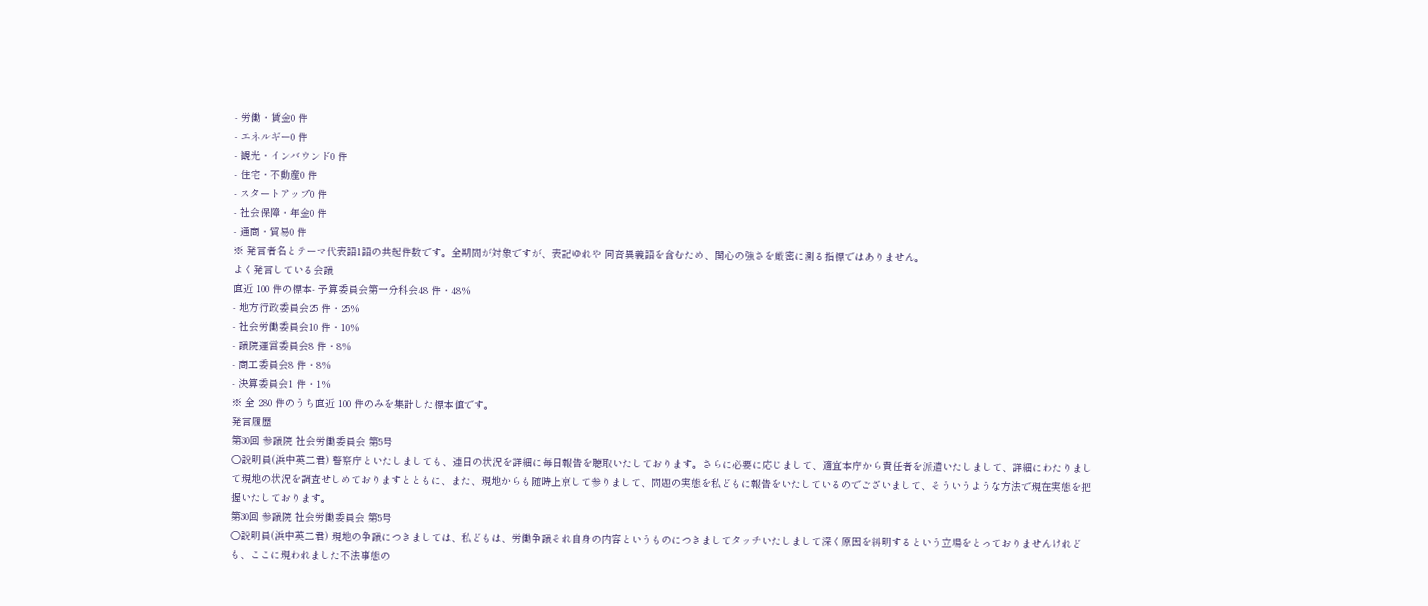- 労働・賃金0 件
- エネルギー0 件
- 観光・インバウンド0 件
- 住宅・不動産0 件
- スタートアップ0 件
- 社会保障・年金0 件
- 通商・貿易0 件
※ 発言者名とテーマ代表語1語の共起件数です。全期間が対象ですが、表記ゆれや 同音異義語を含むため、関心の強さを厳密に測る指標ではありません。
よく発言している会議
直近 100 件の標本- 予算委員会第一分科会48 件・48%
- 地方行政委員会25 件・25%
- 社会労働委員会10 件・10%
- 議院運営委員会8 件・8%
- 商工委員会8 件・8%
- 決算委員会1 件・1%
※ 全 280 件のうち直近 100 件のみを集計した標本値です。
発言履歴
第30回 参議院 社会労働委員会 第5号
○説明員(浜中英二君) 警察庁といたしましても、連日の状況を詳細に毎日報告を聴取いたしております。さらに必要に応じまして、適宜本庁から責任者を派遣いたしまして、詳細にわたりまして現地の状況を調査せしめておりますとともに、また、現地からも随時上京して参りまして、問題の実態を私どもに報告をいたしているのでございまして、そういうような方法で現在実態を把握いたしております。
第30回 参議院 社会労働委員会 第5号
○説明員(浜中英二君) 現地の争議につきましては、私どもは、労働争議それ自身の内容というものにつきましてタッチいたしまして深く原因を糾明するという立場をとっておりませんけれども、ここに現われました不法事態の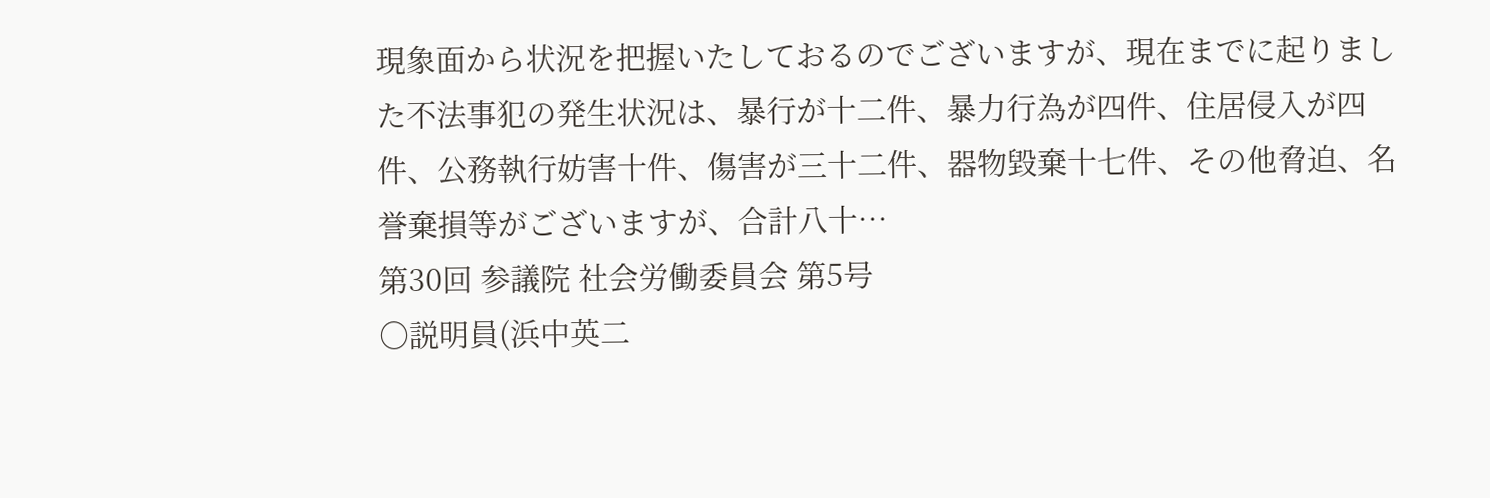現象面から状況を把握いたしておるのでございますが、現在までに起りました不法事犯の発生状況は、暴行が十二件、暴力行為が四件、住居侵入が四件、公務執行妨害十件、傷害が三十二件、器物毀棄十七件、その他脅迫、名誉棄損等がございますが、合計八十…
第30回 参議院 社会労働委員会 第5号
○説明員(浜中英二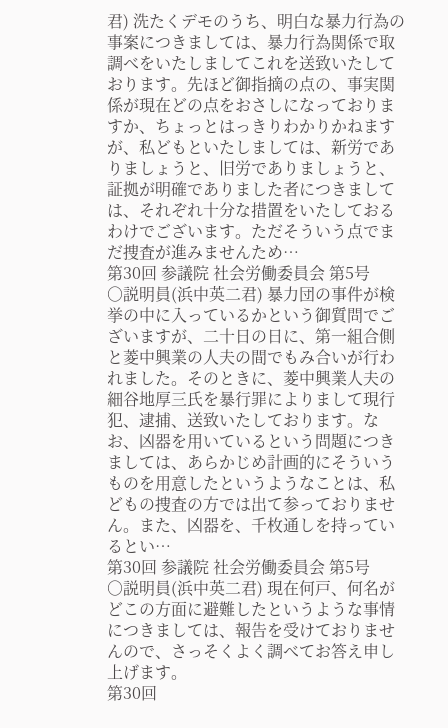君) 洗たくデモのうち、明白な暴力行為の事案につきましては、暴力行為関係で取調べをいたしましてこれを送致いたしております。先ほど御指摘の点の、事実関係が現在どの点をおさしになっておりますか、ちょっとはっきりわかりかねますが、私どもといたしましては、新労でありましょうと、旧労でありましょうと、証拠が明確でありました者につきましては、それぞれ十分な措置をいたしておるわけでございます。ただそういう点でまだ捜査が進みませんため…
第30回 参議院 社会労働委員会 第5号
○説明員(浜中英二君) 暴力団の事件が検挙の中に入っているかという御質問でございますが、二十日の日に、第一組合側と菱中興業の人夫の間でもみ合いが行われました。そのときに、菱中興業人夫の細谷地厚三氏を暴行罪によりまして現行犯、逮捕、送致いたしております。なお、凶器を用いているという問題につきましては、あらかじめ計画的にそういうものを用意したというようなことは、私どもの捜査の方では出て参っておりません。また、凶器を、千枚通しを持っているとい…
第30回 参議院 社会労働委員会 第5号
○説明員(浜中英二君) 現在何戸、何名がどこの方面に避難したというような事情につきましては、報告を受けておりませんので、さっそくよく調べてお答え申し上げます。
第30回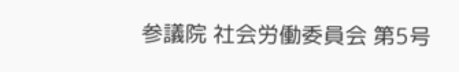参議院 社会労働委員会 第5号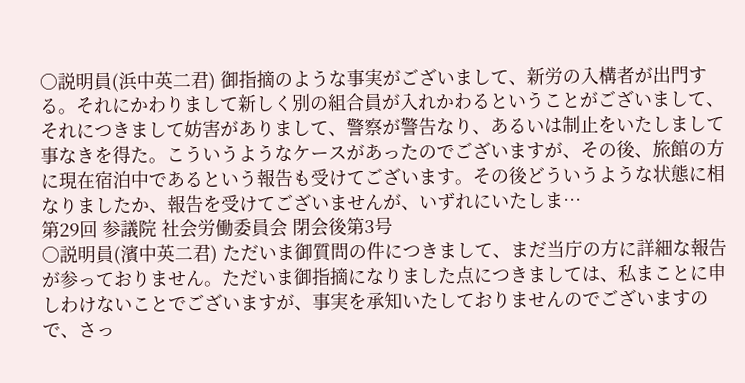○説明員(浜中英二君) 御指摘のような事実がございまして、新労の入構者が出門する。それにかわりまして新しく別の組合員が入れかわるということがございまして、それにつきまして妨害がありまして、警察が警告なり、あるいは制止をいたしまして事なきを得た。こういうようなケースがあったのでございますが、その後、旅館の方に現在宿泊中であるという報告も受けてございます。その後どういうような状態に相なりましたか、報告を受けてございませんが、いずれにいたしま…
第29回 参議院 社会労働委員会 閉会後第3号
○説明員(濱中英二君) ただいま御質問の件につきまして、まだ当庁の方に詳細な報告が参っておりません。ただいま御指摘になりました点につきましては、私まことに申しわけないことでございますが、事実を承知いたしておりませんのでございますので、さっ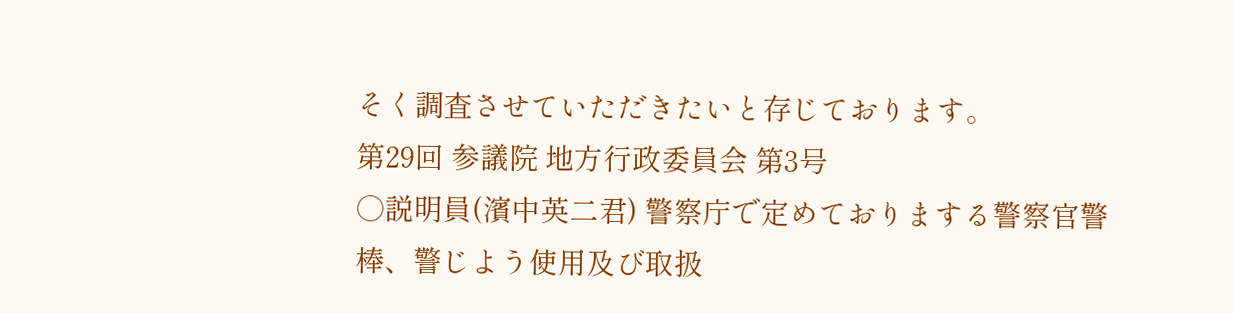そく調査させていただきたいと存じております。
第29回 参議院 地方行政委員会 第3号
○説明員(濱中英二君) 警察庁で定めておりまする警察官警棒、警じよう使用及び取扱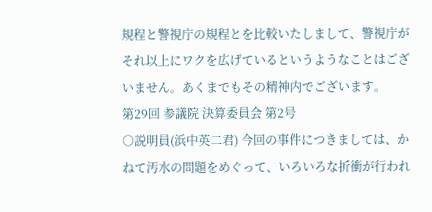規程と警視庁の規程とを比較いたしまして、警視庁がそれ以上にワクを広げているというようなことはございません。あくまでもその精神内でございます。
第29回 参議院 決算委員会 第2号
○説明員(浜中英二君) 今回の事件につきましては、かねて汚水の問題をめぐって、いろいろな折衝が行われ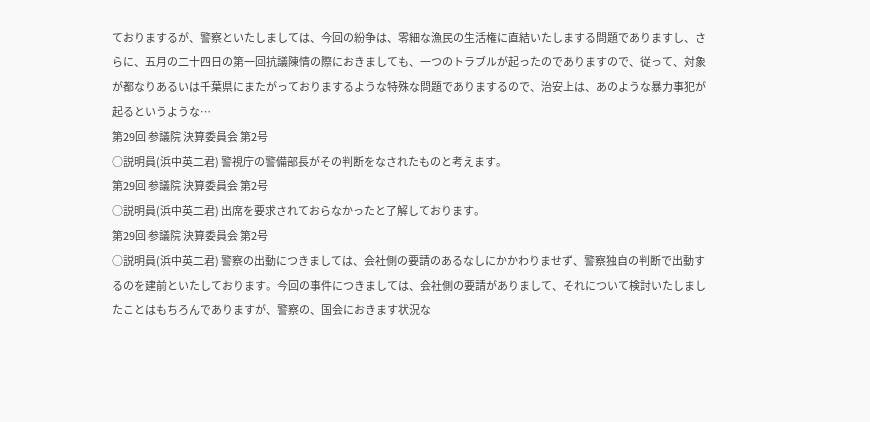ておりまするが、警察といたしましては、今回の紛争は、零細な漁民の生活権に直結いたしまする問題でありますし、さらに、五月の二十四日の第一回抗議陳情の際におきましても、一つのトラブルが起ったのでありますので、従って、対象が都なりあるいは千葉県にまたがっておりまするような特殊な問題でありまするので、治安上は、あのような暴力事犯が起るというような…
第29回 参議院 決算委員会 第2号
○説明員(浜中英二君) 警視庁の警備部長がその判断をなされたものと考えます。
第29回 参議院 決算委員会 第2号
○説明員(浜中英二君) 出席を要求されておらなかったと了解しております。
第29回 参議院 決算委員会 第2号
○説明員(浜中英二君) 警察の出動につきましては、会社側の要請のあるなしにかかわりませず、警察独自の判断で出動するのを建前といたしております。今回の事件につきましては、会社側の要請がありまして、それについて検討いたしましたことはもちろんでありますが、警察の、国会におきます状況な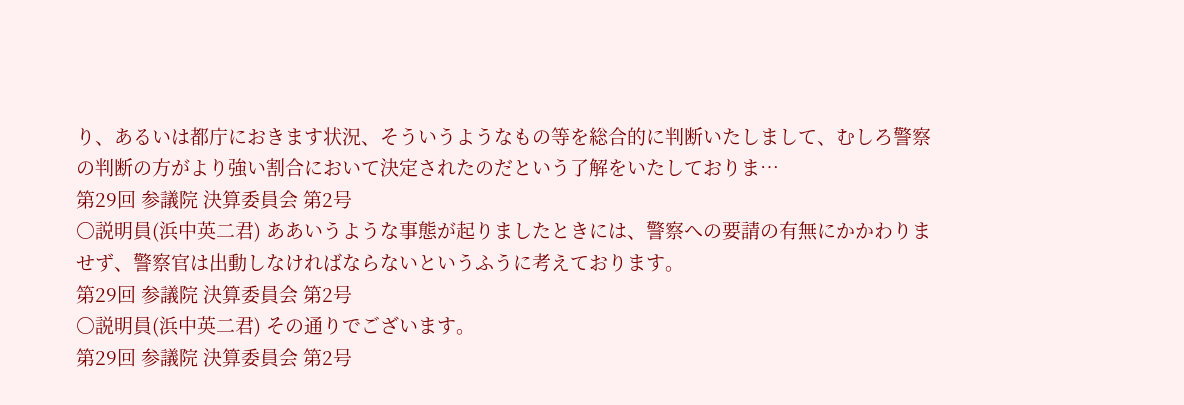り、あるいは都庁におきます状況、そういうようなもの等を総合的に判断いたしまして、むしろ警察の判断の方がより強い割合において決定されたのだという了解をいたしておりま…
第29回 参議院 決算委員会 第2号
○説明員(浜中英二君) ああいうような事態が起りましたときには、警察への要請の有無にかかわりませず、警察官は出動しなければならないというふうに考えております。
第29回 参議院 決算委員会 第2号
○説明員(浜中英二君) その通りでございます。
第29回 参議院 決算委員会 第2号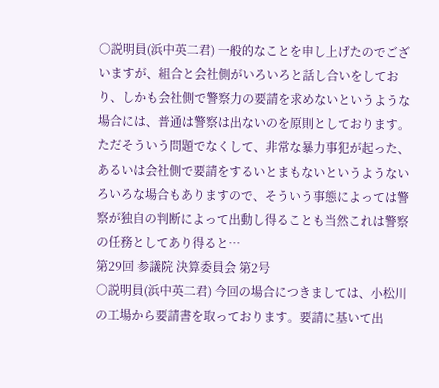○説明員(浜中英二君) 一般的なことを申し上げたのでございますが、組合と会社側がいろいろと話し合いをしており、しかも会社側で警察力の要請を求めないというような場合には、普通は警察は出ないのを原則としております。ただそういう問題でなくして、非常な暴力事犯が起った、あるいは会社側で要請をするいとまもないというようないろいろな場合もありますので、そういう事態によっては警察が独自の判断によって出動し得ることも当然これは警察の任務としてあり得ると…
第29回 参議院 決算委員会 第2号
○説明員(浜中英二君) 今回の場合につきましては、小松川の工場から要請書を取っております。要請に基いて出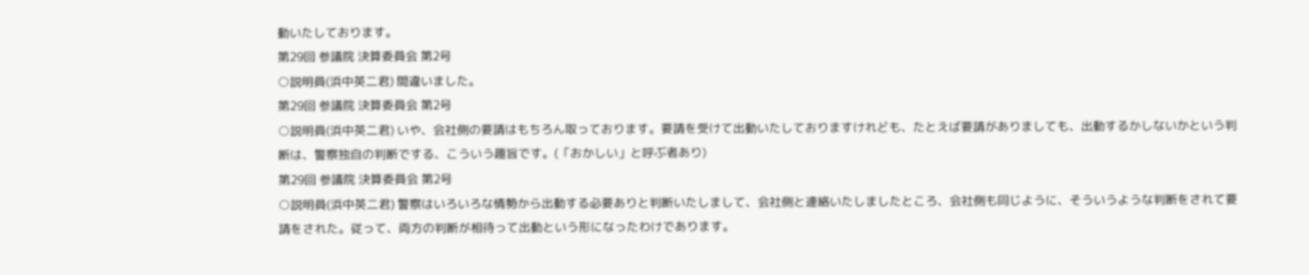動いたしております。
第29回 参議院 決算委員会 第2号
○説明員(浜中英二君) 間違いました。
第29回 参議院 決算委員会 第2号
○説明員(浜中英二君) いや、会社側の要請はもちろん取っております。要請を受けて出動いたしておりますけれども、たとえば要請がありましても、出動するかしないかという判断は、警察独自の判断でする、こういう趣旨です。(「おかしい」と呼ぶ者あり)
第29回 参議院 決算委員会 第2号
○説明員(浜中英二君) 警察はいろいろな情勢から出動する必要ありと判断いたしまして、会社側と連絡いたしましたところ、会社側も同じように、そういうような判断をされて要請をされた。従って、両方の判断が相待って出動という形になったわけであります。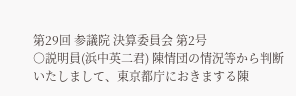第29回 参議院 決算委員会 第2号
○説明員(浜中英二君) 陳情団の情況等から判断いたしまして、東京都庁におきまする陳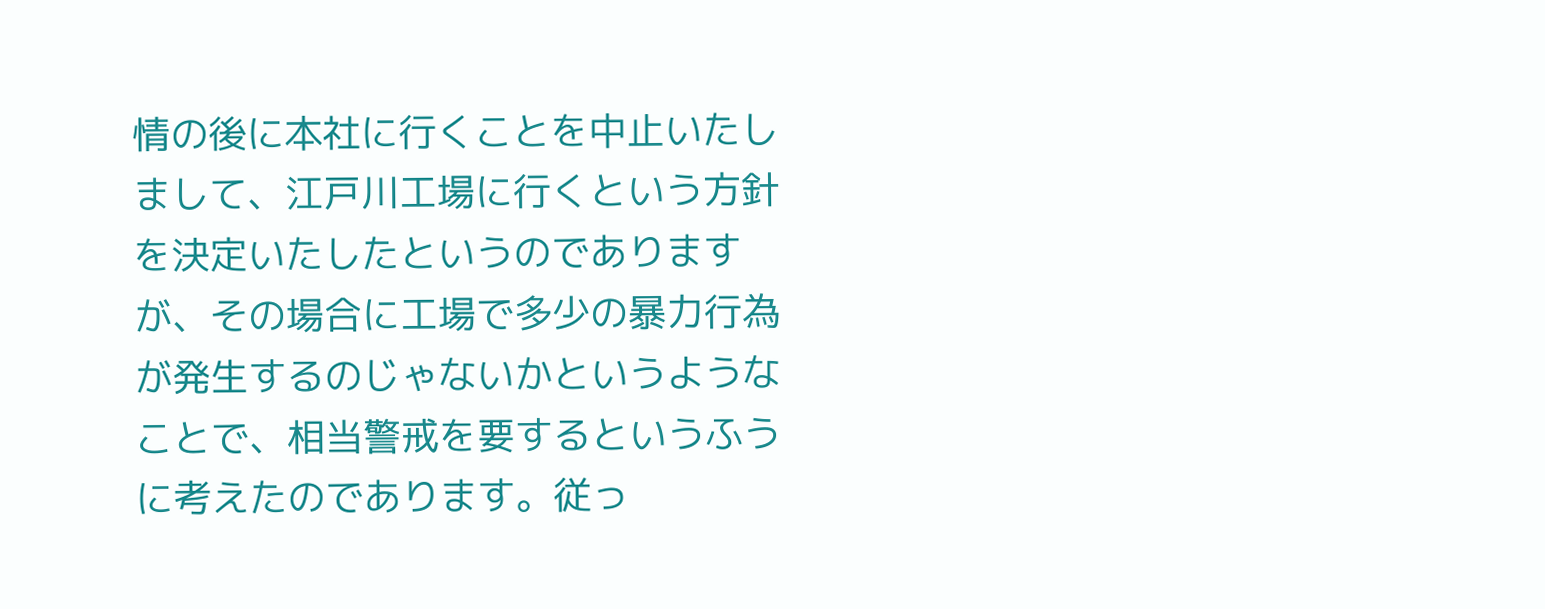情の後に本社に行くことを中止いたしまして、江戸川工場に行くという方針を決定いたしたというのでありますが、その場合に工場で多少の暴力行為が発生するのじゃないかというようなことで、相当警戒を要するというふうに考えたのであります。従っ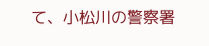て、小松川の警察署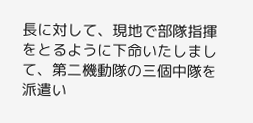長に対して、現地で部隊指揮をとるように下命いたしまして、第二機動隊の三個中隊を派遣い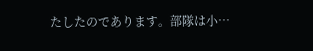たしたのであります。部隊は小…